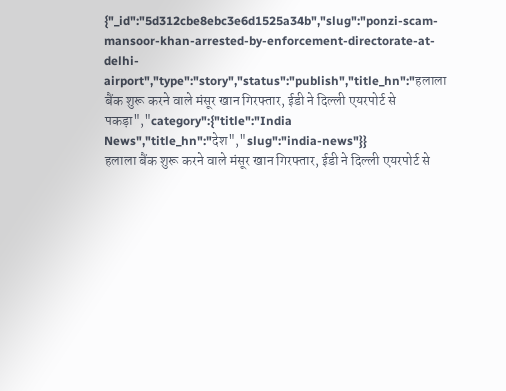{"_id":"5d312cbe8ebc3e6d1525a34b","slug":"ponzi-scam-mansoor-khan-arrested-by-enforcement-directorate-at-delhi-airport","type":"story","status":"publish","title_hn":"हलाला बैंक शुरू करने वाले मंसूर खान गिरफ्तार, ईडी ने दिल्ली एयरपोर्ट से पकड़ा","category":{"title":"India News","title_hn":"देश","slug":"india-news"}}
हलाला बैंक शुरू करने वाले मंसूर खान गिरफ्तार, ईडी ने दिल्ली एयरपोर्ट से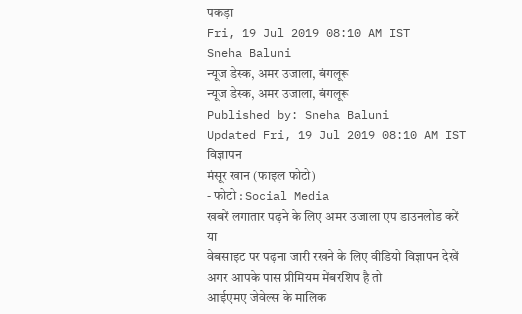पकड़ा
Fri, 19 Jul 2019 08:10 AM IST
Sneha Baluni
न्यूज डेस्क, अमर उजाला, बंगलूरू
न्यूज डेस्क, अमर उजाला, बंगलूरू
Published by: Sneha Baluni
Updated Fri, 19 Jul 2019 08:10 AM IST
विज्ञापन
मंसूर खान (फाइल फोटो)
- फोटो : Social Media
खबरें लगातार पढ़ने के लिए अमर उजाला एप डाउनलोड करें
या
वेबसाइट पर पढ़ना जारी रखने के लिए वीडियो विज्ञापन देखें
अगर आपके पास प्रीमियम मेंबरशिप है तो
आईएमए जेवेल्स के मालिक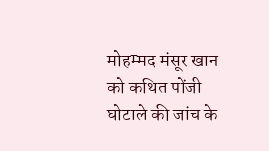मोहम्मद मंसूर खान को कथित पोंजी घोटाले की जांच के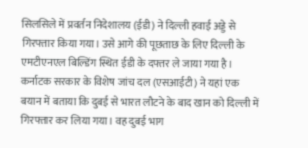सिलसिले में प्रवर्तन निदेशालय (ईडी) ने दिल्ली हवाई अड्डे से गिरफ्तार किया गया। उसे आगे की पूछताछ के लिए दिल्ली के एमटीएनएल बिल्डिंग स्थित ईडी के दफ्तर ले जाया गया है। कर्नाटक सरकार के विशेष जांच दल (एसआईटी) ने यहां एक बयान में बताया कि दुबई से भारत लौटने के बाद खान को दिल्ली में गिरफ्तार कर लिया गया। वह दुबई भाग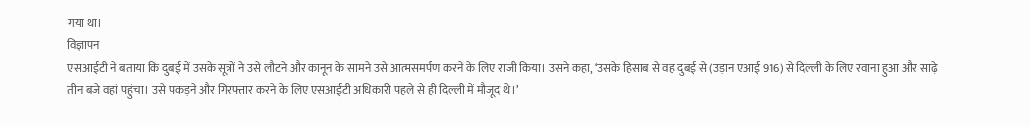गया था।
विज्ञापन
एसआईटी ने बताया कि दुबई में उसके सूत्रों ने उसे लौटने और कानून के सामने उसे आत्मसमर्पण करने के लिए राजी किया। उसने कहा, ‘उसके हिसाब से वह दुबई से (उड़ान एआई 916) से दिल्ली के लिए रवाना हुआ और साढ़े तीन बजे वहां पहुंचा। उसे पकड़ने और गिरफ्तार करने के लिए एसआईटी अधिकारी पहले से ही दिल्ली में मौजूद थे।’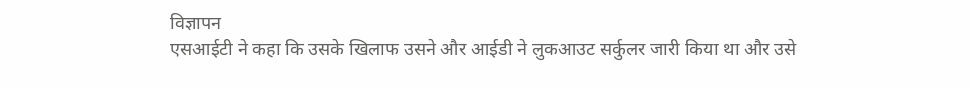विज्ञापन
एसआईटी ने कहा कि उसके खिलाफ उसने और आईडी ने लुकआउट सर्कुलर जारी किया था और उसे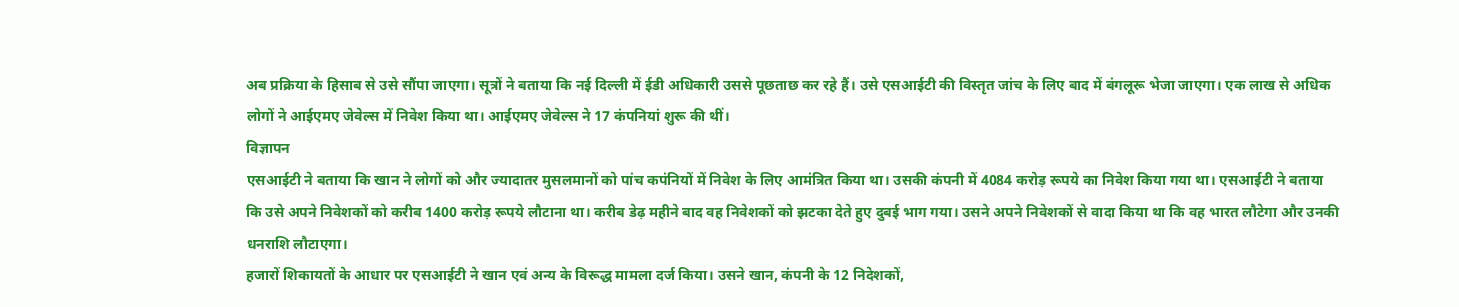अब प्रक्रिया के हिसाब से उसे सौंपा जाएगा। सूत्रों ने बताया कि नई दिल्ली में ईडी अधिकारी उससे पूछताछ कर रहे हैं। उसे एसआईटी की विस्तृत जांच के लिए बाद में बंगलूरू भेजा जाएगा। एक लाख से अधिक लोगों ने आईएमए जेवेल्स में निवेश किया था। आईएमए जेवेल्स ने 17 कंपनियां शुरू की थीं।
विज्ञापन
एसआईटी ने बताया कि खान ने लोगों को और ज्यादातर मुसलमानों को पांच कपंनियों में निवेश के लिए आमंत्रित किया था। उसकी कंपनी में 4084 करोड़ रूपये का निवेश किया गया था। एसआईटी ने बताया कि उसे अपने निवेशकों को करीब 1400 करोड़ रूपये लौटाना था। करीब डेढ़ महीने बाद वह निवेशकों को झटका देते हुए दुबई भाग गया। उसने अपने निवेशकों से वादा किया था कि वह भारत लौटेगा और उनकी धनराशि लौटाएगा।
हजारों शिकायतों के आधार पर एसआईटी ने खान एवं अन्य के विरूद्ध मामला दर्ज किया। उसने खान, कंपनी के 12 निदेशकों,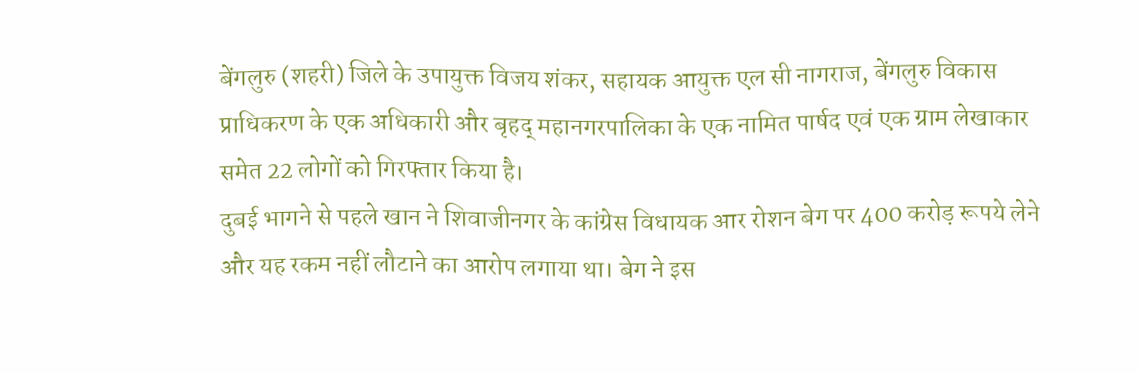बेंगलुरु (शहरी) जिले के उपायुक्त विजय शंकर, सहायक आयुक्त एल सी नागराज, बेंगलुरु विकास प्राधिकरण के एक अधिकारी और बृहद् महानगरपालिका के एक नामित पार्षद एवं एक ग्राम लेखाकार समेत 22 लोगों को गिरफ्तार किया है।
दुबई भागने से पहले खान ने शिवाजीनगर के कांग्रेस विधायक आर रोशन बेग पर 400 करोड़ रूपये लेने और यह रकम नहीं लौटाने का आरोप लगाया था। बेग ने इस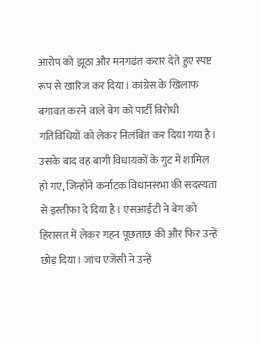आरोप को झूठा और मनगढंत करार देते हुए स्पष्ट रूप से खारिज कर दिया। कांग्रेस के खिलाफ बगावत करने वाले बेग को पार्टी विरोधी गतिविधियों को लेकर निलंबित कर दिया गया है।
उसके बाद वह बागी विधायकों के गुट में शामिल हो गए, जिन्होंने कर्नाटक विधानसभा की सदस्यता से इस्तीफा दे दिया है। एसआईटी ने बेग को हिरासत में लेकर गहन पूछताछ की और फिर उन्हें छोड़ दिया। जांच एजेंसी ने उन्हें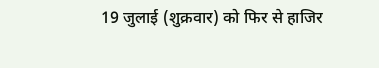19 जुलाई (शुक्रवार) को फिर से हाजिर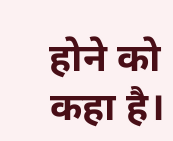होने को कहा है।